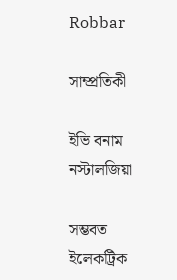Robbar

সাম্প্রতিকী

ইভি বনাম নস্টালজিয়া

সম্ভবত ইলেকট্রিক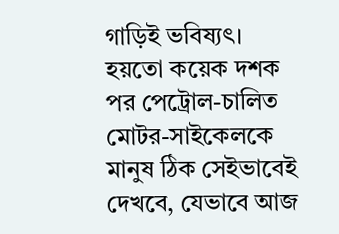গাড়িই ভবিষ্যৎ। হয়তো কয়েক দশক পর পেট্রোল-চালিত মোটর-সাইকেলকে মানুষ ঠিক সেইভাবেই দেখবে, যেভাবে আজ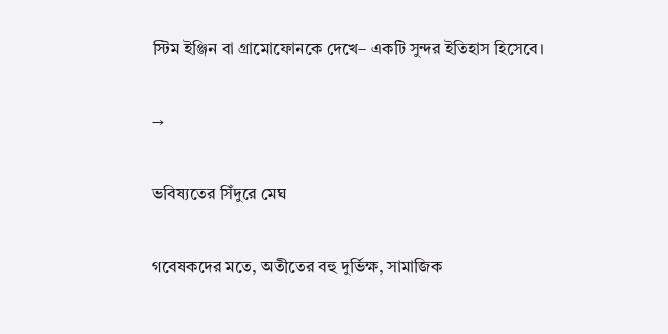স্টিম ইঞ্জিন বা গ্রামোফোনকে দেখে– একটি সুন্দর ইতিহাস হিসেবে।

→

ভবিষ্যতের সিঁদুরে মেঘ

গবেষকদের মতে, অতীতের বহু দুর্ভিক্ষ, সামাজিক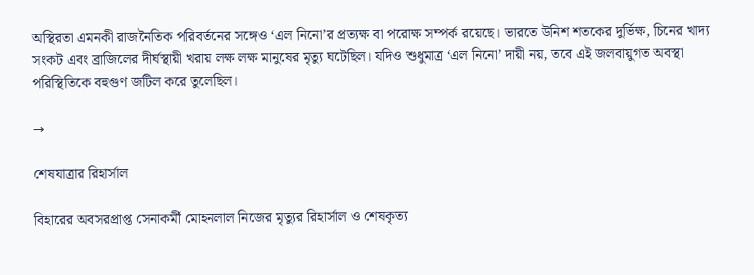অস্থিরতা এমনকী রাজনৈতিক পরিবর্তনের সঙ্গেও ‘এল নিনো’র প্রত্যক্ষ বা পরোক্ষ সম্পর্ক রয়েছে। ভারতে উনিশ শতকের দুর্ভিক্ষ, চিনের খাদ্য সংকট এবং ব্রাজিলের দীর্ঘস্থায়ী খরায় লক্ষ লক্ষ মানুষের মৃত্যু ঘটেছিল। যদিও শুধুমাত্র ‘এল নিনো’ দায়ী নয়, তবে এই জলবায়ুগত অবস্থা পরিস্থিতিকে বহুগুণ জটিল করে তুলেছিল।

→

শেষযাত্রার রিহার্সাল

বিহারের অবসরপ্রাপ্ত সেনাকর্মী মোহনলাল নিজের মৃত্যুর রিহার্সাল ও শেষকৃত্য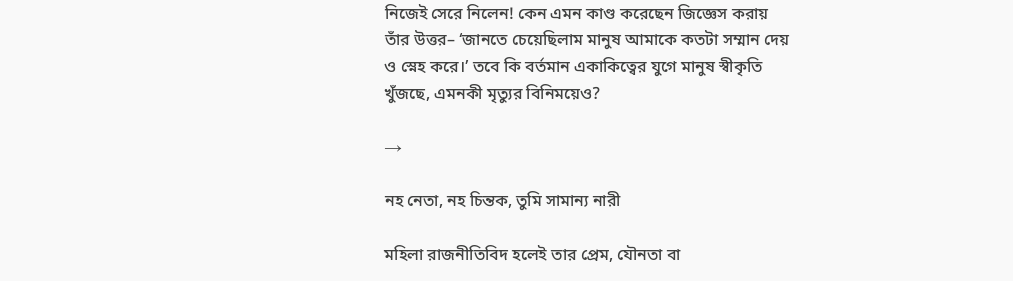নিজেই সেরে নিলেন! কেন এমন কাণ্ড করেছেন জিজ্ঞেস করায় তাঁর উত্তর– ‘জানতে চেয়েছিলাম মানুষ আমাকে কতটা সম্মান দেয় ও স্নেহ করে।’ তবে কি বর্তমান একাকিত্বের যুগে মানুষ স্বীকৃতি খুঁজছে, এমনকী মৃত্যুর বিনিময়েও?

→

নহ নেতা, নহ চিন্তক, তুমি সামান্য নারী

মহিলা রাজনীতিবিদ হলেই তার প্রেম, যৌনতা বা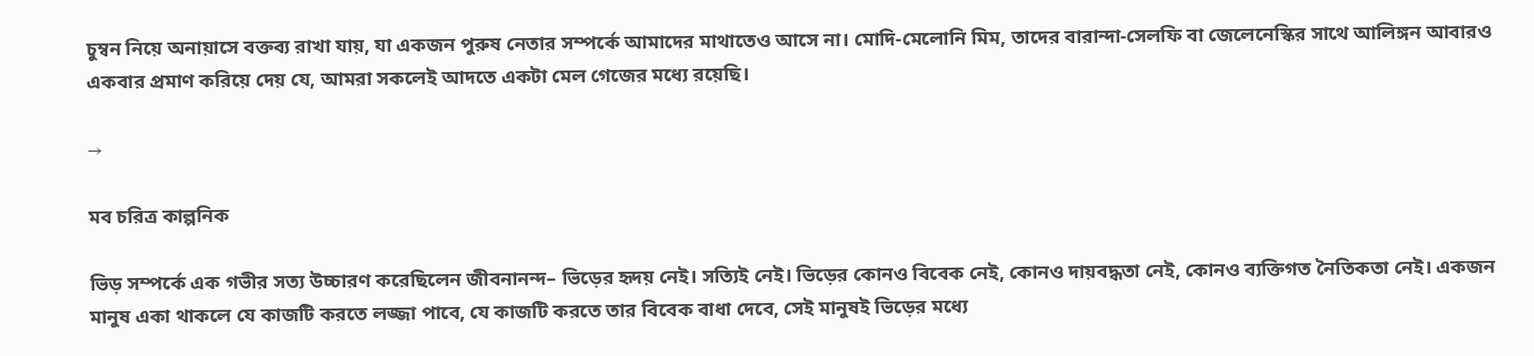চুম্বন নিয়ে অনায়াসে বক্তব্য রাখা যায়, যা একজন পুরুষ নেতার সম্পর্কে আমাদের মাথাতেও আসে না। মোদি-মেলোনি মিম, তাদের বারান্দা-সেলফি বা জেলেনেস্কির সাথে আলিঙ্গন আবারও একবার প্রমাণ করিয়ে দেয় যে, আমরা সকলেই আদতে একটা মেল গেজের মধ্যে রয়েছি।

→

মব চরিত্র কাল্পনিক

ভিড় সম্পর্কে এক গভীর সত্য উচ্চারণ করেছিলেন জীবনানন্দ– ভিড়ের হৃদয় নেই। সত্যিই নেই। ভিড়ের কোনও বিবেক নেই, কোনও দায়বদ্ধতা নেই, কোনও ব্যক্তিগত নৈতিকতা নেই। একজন মানুষ একা থাকলে যে কাজটি করতে লজ্জা পাবে, যে কাজটি করতে তার বিবেক বাধা দেবে, সেই মানুষই ভিড়ের মধ্যে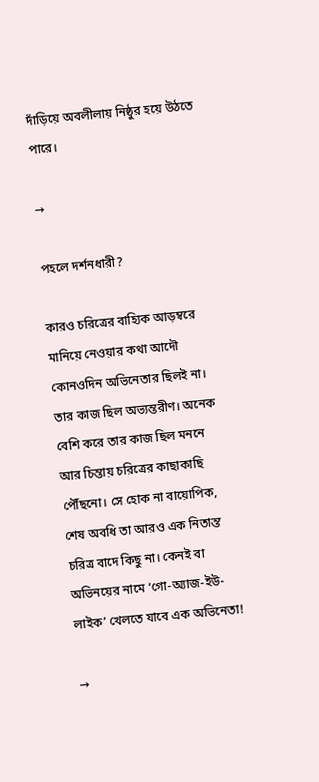দাঁড়িয়ে অবলীলায় নিষ্ঠুর হয়ে উঠতে পারে।

→

পহলে দর্শনধারী?

কারও চরিত্রের বাহ্যিক আড়ম্বরে মানিয়ে নেওয়ার কথা আদৌ কোনওদিন অভিনেতার ছিলই না। তার কাজ ছিল অভ্যন্তরীণ। অনেক বেশি করে তার কাজ ছিল মননে আর চিন্তায় চরিত্রের কাছাকাছি পৌঁছনো। সে হোক না বায়োপিক, শেষ অবধি তা আরও এক নিতান্ত চরিত্র বাদে কিছু না। কেনই বা অভিনয়ের নামে ‘গো-অ্যাজ-ইউ-লাইক’ খেলতে যাবে এক অভিনেতা!

→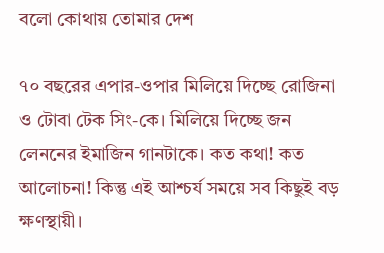বলো কোথায় তোমার দেশ

৭০ বছরের এপার-ওপার মিলিয়ে দিচ্ছে রোজিনা ও টোবা টেক সিং-কে। মিলিয়ে দিচ্ছে জন লেননের ইমাজিন গানটাকে। কত কথা! কত আলোচনা! কিন্তু এই আশ্চর্য সময়ে সব কিছুই বড় ক্ষণস্থায়ী।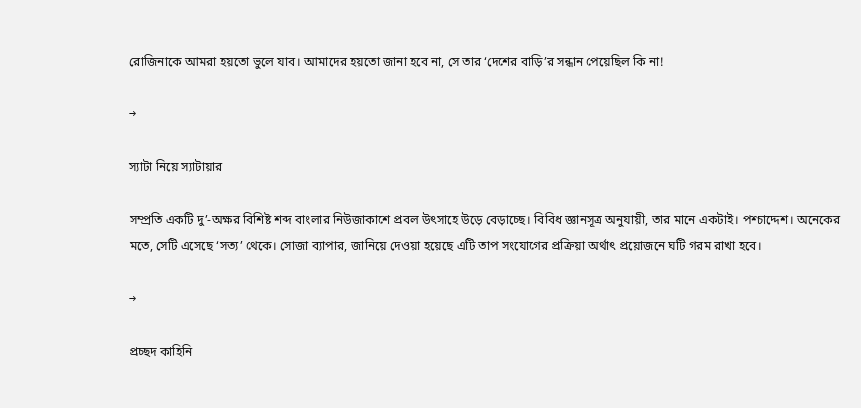রোজিনাকে আমরা হয়তো ভুলে যাব। আমাদের হয়তো জানা হবে না, সে তার ‘দেশের বাড়ি’র সন্ধান পেয়েছিল কি না!

→

স্যাটা নিয়ে স্যাটায়ার

সম্প্রতি একটি দু’-অক্ষর বিশিষ্ট শব্দ বাংলার নিউজাকাশে প্রবল উৎসাহে উড়ে বেড়াচ্ছে। বিবিধ জ্ঞানসূত্র অনুযায়ী, তার মানে একটাই। পশ্চাদ্দেশ। অনেকের মতে, সেটি এসেছে ‘সত্য’ থেকে। সোজা ব্যাপার, জানিয়ে দেওয়া হয়েছে এটি তাপ সংযোগের প্রক্রিয়া অর্থাৎ প্রয়োজনে ঘটি গরম রাখা হবে।

→

প্রচ্ছদ কাহিনি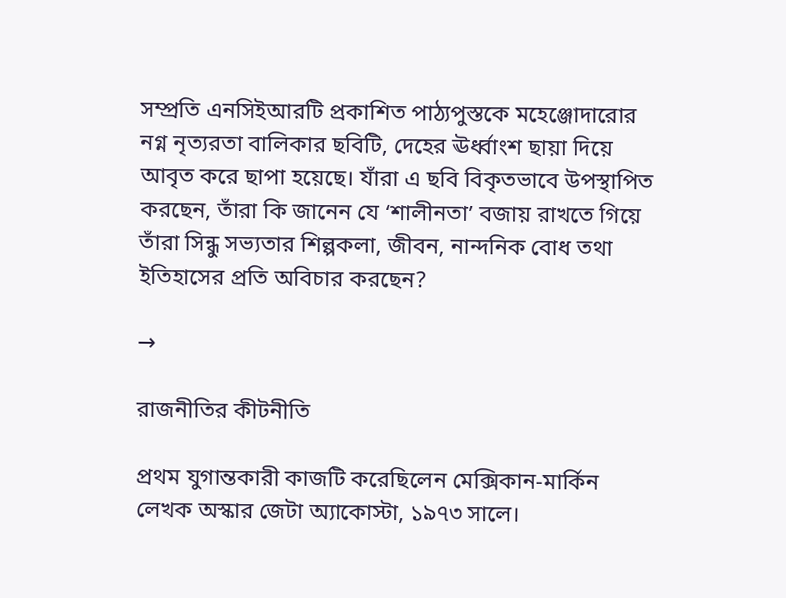সম্প্রতি এনসিইআরটি প্রকাশিত পাঠ্যপুস্তকে মহেঞ্জোদারোর নগ্ন নৃত্যরতা বালিকার ছবিটি, দেহের ঊর্ধ্বাংশ ছায়া দিয়ে আবৃত করে ছাপা হয়েছে। যাঁরা এ ছবি বিকৃতভাবে উপস্থাপিত করছেন, তাঁরা কি জানেন যে ‘শালীনতা’ বজায় রাখতে গিয়ে তাঁরা সিন্ধু সভ্যতার শিল্পকলা, জীবন, নান্দনিক বোধ তথা ইতিহাসের প্রতি অবিচার করছেন?

→

রাজনীতির কীটনীতি

প্রথম যুগান্তকারী কাজটি করেছিলেন মেক্সিকান-মার্কিন লেখক অস্কার জেটা অ্যাকোস্টা, ১৯৭৩ সালে।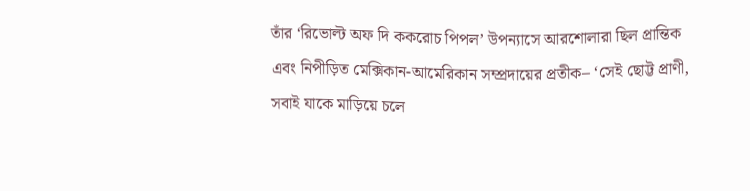তাঁর ‘রিভোল্ট অফ দি ককরোচ পিপল’ উপন্যাসে আরশোলারা ছিল প্রান্তিক এবং নিপীড়িত মেক্সিকান-আমেরিকান সম্প্রদায়ের প্রতীক– ‘সেই ছোট্ট প্রাণী, সবাই যাকে মাড়িয়ে চলে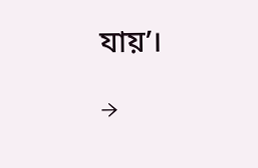যায়’।

→